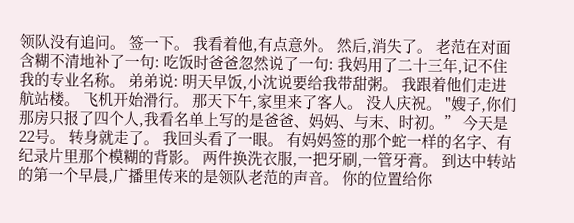领队没有追问。 签一下。 我看着他,有点意外。 然后,消失了。 老范在对面含糊不清地补了一句: 吃饭时爸爸忽然说了一句: 我妈用了二十三年,记不住我的专业名称。 弟弟说: 明天早饭,小沈说要给我带甜粥。 我跟着他们走进航站楼。 飞机开始滑行。 那天下午,家里来了客人。 没人庆祝。 "嫂子,你们那房只报了四个人,我看名单上写的是爸爸、妈妈、与末、时初。” 今天是22号。 转身就走了。 我回头看了一眼。 有妈妈签的那个蛇一样的名字、有纪录片里那个模糊的背影。 两件换洗衣服,一把牙刷,一管牙膏。 到达中转站的第一个早晨,广播里传来的是领队老范的声音。 你的位置给你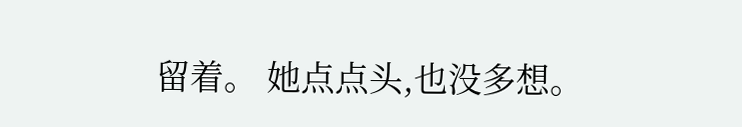留着。 她点点头,也没多想。